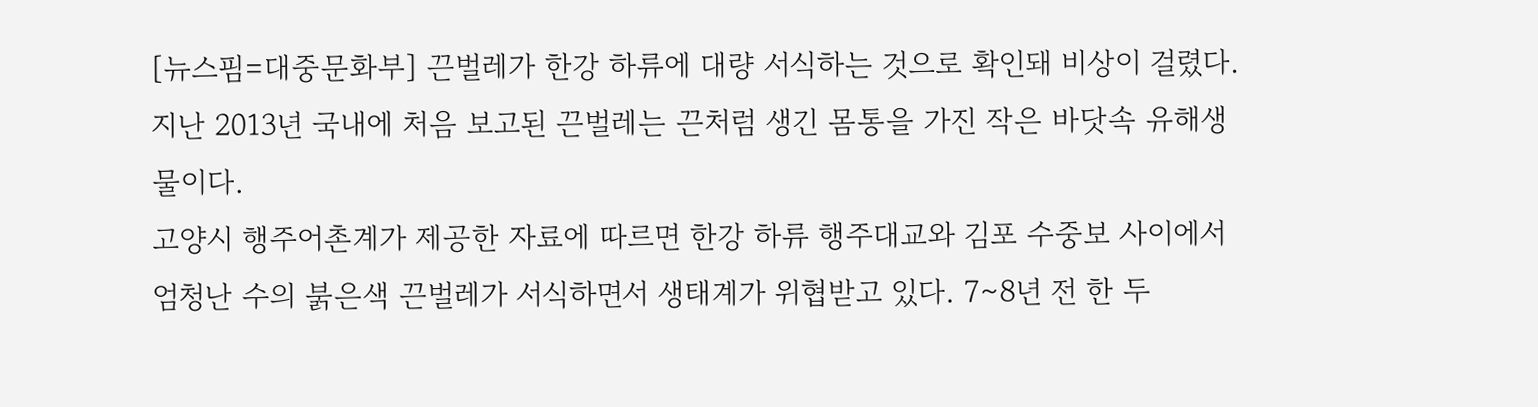[뉴스핌=대중문화부] 끈벌레가 한강 하류에 대량 서식하는 것으로 확인돼 비상이 걸렸다.
지난 2013년 국내에 처음 보고된 끈벌레는 끈처럼 생긴 몸통을 가진 작은 바닷속 유해생물이다.
고양시 행주어촌계가 제공한 자료에 따르면 한강 하류 행주대교와 김포 수중보 사이에서 엄청난 수의 붉은색 끈벌레가 서식하면서 생태계가 위협받고 있다. 7∼8년 전 한 두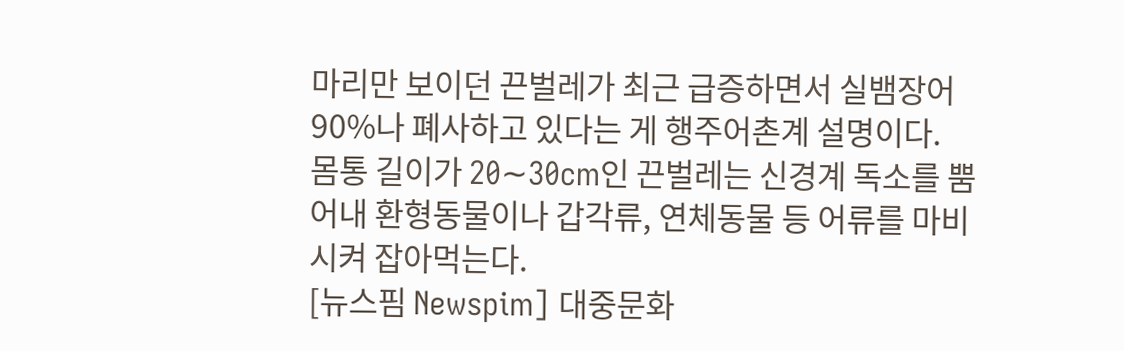마리만 보이던 끈벌레가 최근 급증하면서 실뱀장어 90%나 폐사하고 있다는 게 행주어촌계 설명이다.
몸통 길이가 20∼30cm인 끈벌레는 신경계 독소를 뿜어내 환형동물이나 갑각류, 연체동물 등 어류를 마비시켜 잡아먹는다.
[뉴스핌 Newspim] 대중문화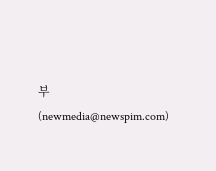부 (newmedia@newspim.com)